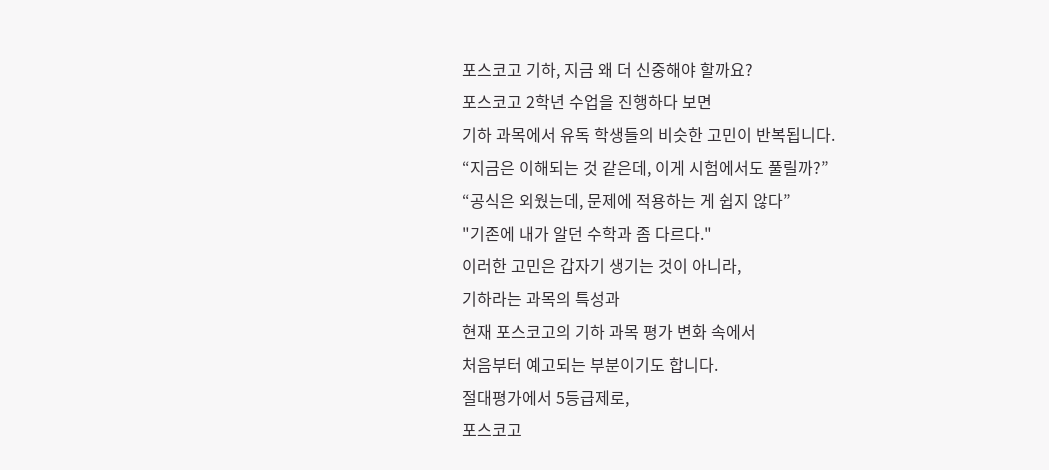포스코고 기하, 지금 왜 더 신중해야 할까요?
포스코고 2학년 수업을 진행하다 보면
기하 과목에서 유독 학생들의 비슷한 고민이 반복됩니다.
“지금은 이해되는 것 같은데, 이게 시험에서도 풀릴까?”
“공식은 외웠는데, 문제에 적용하는 게 쉽지 않다”
"기존에 내가 알던 수학과 좀 다르다."
이러한 고민은 갑자기 생기는 것이 아니라,
기하라는 과목의 특성과
현재 포스코고의 기하 과목 평가 변화 속에서
처음부터 예고되는 부분이기도 합니다.
절대평가에서 5등급제로,
포스코고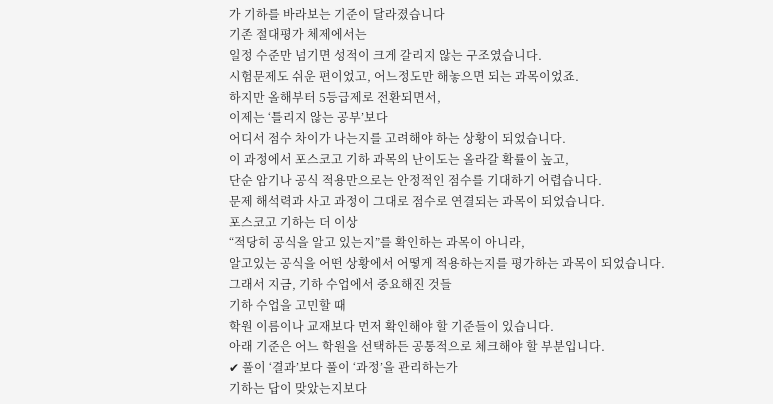가 기하를 바라보는 기준이 달라졌습니다
기존 절대평가 체제에서는
일정 수준만 넘기면 성적이 크게 갈리지 않는 구조였습니다.
시험문제도 쉬운 편이었고, 어느정도만 해놓으면 되는 과목이었죠.
하지만 올해부터 5등급제로 전환되면서,
이제는 ‘틀리지 않는 공부’보다
어디서 점수 차이가 나는지를 고려해야 하는 상황이 되었습니다.
이 과정에서 포스코고 기하 과목의 난이도는 올라갈 확률이 높고,
단순 암기나 공식 적용만으로는 안정적인 점수를 기대하기 어렵습니다.
문제 해석력과 사고 과정이 그대로 점수로 연결되는 과목이 되었습니다.
포스코고 기하는 더 이상
“적당히 공식을 알고 있는지”를 확인하는 과목이 아니라,
알고있는 공식을 어떤 상황에서 어떻게 적용하는지를 평가하는 과목이 되었습니다.
그래서 지금, 기하 수업에서 중요해진 것들
기하 수업을 고민할 때
학원 이름이나 교재보다 먼저 확인해야 할 기준들이 있습니다.
아래 기준은 어느 학원을 선택하든 공통적으로 체크해야 할 부분입니다.
✔ 풀이 ‘결과’보다 풀이 ‘과정’을 관리하는가
기하는 답이 맞았는지보다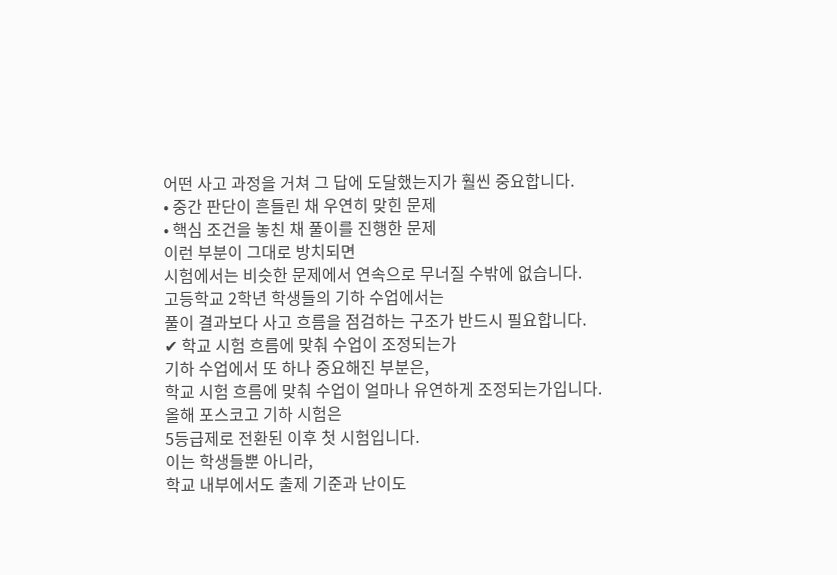어떤 사고 과정을 거쳐 그 답에 도달했는지가 훨씬 중요합니다.
• 중간 판단이 흔들린 채 우연히 맞힌 문제
• 핵심 조건을 놓친 채 풀이를 진행한 문제
이런 부분이 그대로 방치되면
시험에서는 비슷한 문제에서 연속으로 무너질 수밖에 없습니다.
고등학교 2학년 학생들의 기하 수업에서는
풀이 결과보다 사고 흐름을 점검하는 구조가 반드시 필요합니다.
✔ 학교 시험 흐름에 맞춰 수업이 조정되는가
기하 수업에서 또 하나 중요해진 부분은,
학교 시험 흐름에 맞춰 수업이 얼마나 유연하게 조정되는가입니다.
올해 포스코고 기하 시험은
5등급제로 전환된 이후 첫 시험입니다.
이는 학생들뿐 아니라,
학교 내부에서도 출제 기준과 난이도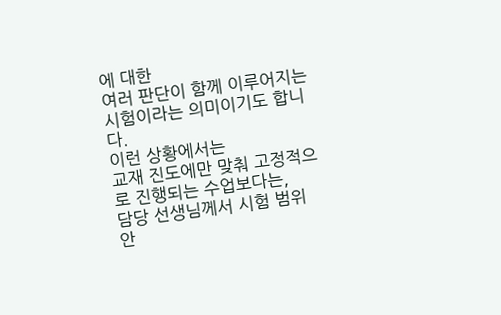에 대한
여러 판단이 함께 이루어지는 시험이라는 의미이기도 합니다.
이런 상황에서는
교재 진도에만 맞춰 고정적으로 진행되는 수업보다는,
담당 선생님께서 시험 범위 안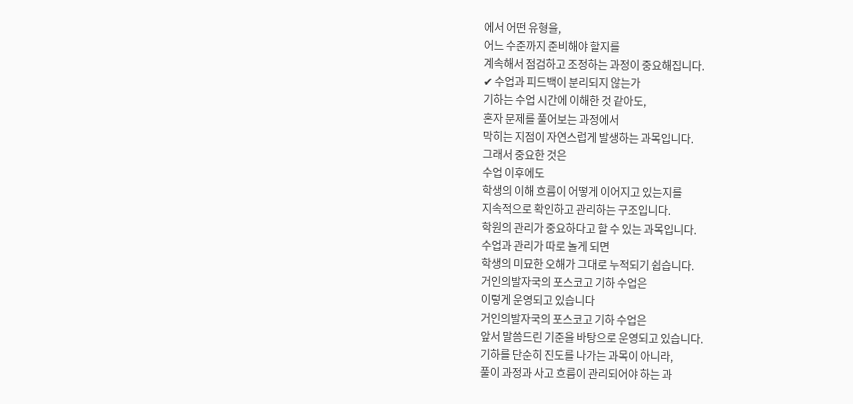에서 어떤 유형을,
어느 수준까지 준비해야 할지를
계속해서 점검하고 조정하는 과정이 중요해집니다.
✔ 수업과 피드백이 분리되지 않는가
기하는 수업 시간에 이해한 것 같아도,
혼자 문제를 풀어보는 과정에서
막히는 지점이 자연스럽게 발생하는 과목입니다.
그래서 중요한 것은
수업 이후에도
학생의 이해 흐름이 어떻게 이어지고 있는지를
지속적으로 확인하고 관리하는 구조입니다.
학원의 관리가 중요하다고 할 수 있는 과목입니다.
수업과 관리가 따로 놀게 되면
학생의 미묘한 오해가 그대로 누적되기 쉽습니다.
거인의발자국의 포스코고 기하 수업은
이렇게 운영되고 있습니다
거인의발자국의 포스코고 기하 수업은
앞서 말씀드린 기준을 바탕으로 운영되고 있습니다.
기하를 단순히 진도를 나가는 과목이 아니라,
풀이 과정과 사고 흐름이 관리되어야 하는 과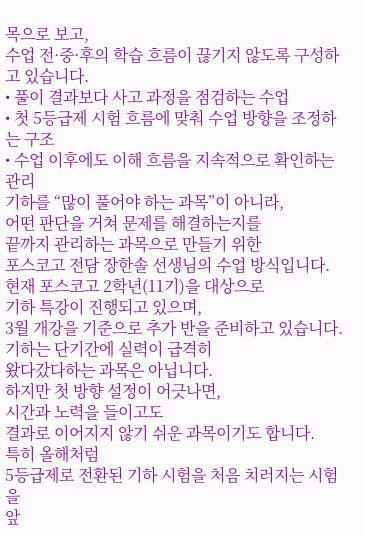목으로 보고,
수업 전·중·후의 학습 흐름이 끊기지 않도록 구성하고 있습니다.
• 풀이 결과보다 사고 과정을 점검하는 수업
• 첫 5등급제 시험 흐름에 맞춰 수업 방향을 조정하는 구조
• 수업 이후에도 이해 흐름을 지속적으로 확인하는 관리
기하를 “많이 풀어야 하는 과목”이 아니라,
어떤 판단을 거쳐 문제를 해결하는지를
끝까지 관리하는 과목으로 만들기 위한
포스코고 전담 장한솔 선생님의 수업 방식입니다.
현재 포스코고 2학년(11기)을 대상으로
기하 특강이 진행되고 있으며,
3월 개강을 기준으로 추가 반을 준비하고 있습니다.
기하는 단기간에 실력이 급격히
왔다갔다하는 과목은 아닙니다.
하지만 첫 방향 설정이 어긋나면,
시간과 노력을 들이고도
결과로 이어지지 않기 쉬운 과목이기도 합니다.
특히 올해처럼
5등급제로 전환된 기하 시험을 처음 치러지는 시험을
앞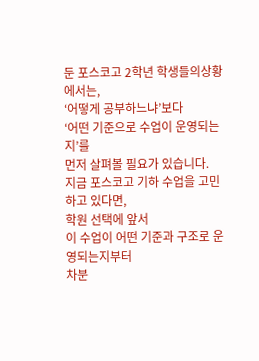둔 포스코고 2학년 학생들의상황에서는,
‘어떻게 공부하느냐’보다
‘어떤 기준으로 수업이 운영되는지’를
먼저 살펴볼 필요가 있습니다.
지금 포스코고 기하 수업을 고민하고 있다면,
학원 선택에 앞서
이 수업이 어떤 기준과 구조로 운영되는지부터
차분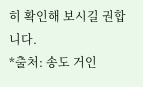히 확인해 보시길 권합니다.
*출처: 송도 거인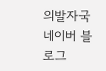의발자국 네이버 블로그